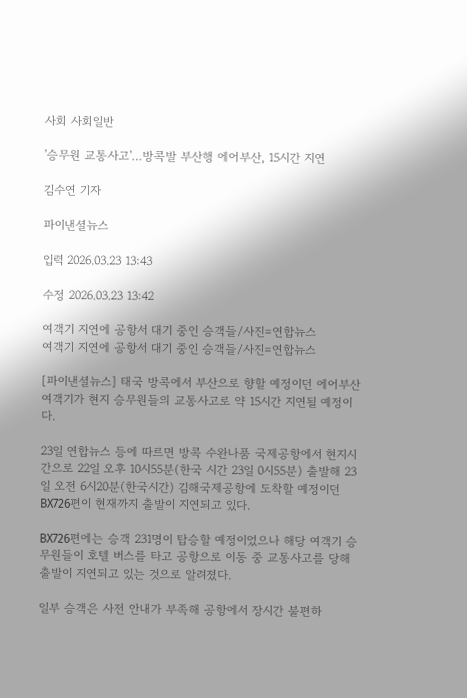사회 사회일반

'승무원 교통사고'…방콕발 부산행 에어부산, 15시간 지연

김수연 기자

파이낸셜뉴스

입력 2026.03.23 13:43

수정 2026.03.23 13:42

여객기 지연에 공항서 대기 중인 승객들/사진=연합뉴스
여객기 지연에 공항서 대기 중인 승객들/사진=연합뉴스

[파이낸셜뉴스] 태국 방콕에서 부산으로 향할 예정이던 에어부산 여객기가 현지 승무원들의 교통사고로 약 15시간 지연될 예정이다.

23일 연합뉴스 등에 따르면 방콕 수완나품 국제공항에서 현지시간으로 22일 오후 10시55분(한국 시간 23일 0시55분) 출발해 23일 오전 6시20분(한국시간) 김해국제공항에 도착할 예정이던 BX726편이 현재까지 출발이 지연되고 있다.

BX726편에는 승객 231명이 탑승할 예정이었으나 해당 여객기 승무원들이 호텔 버스를 타고 공항으로 이동 중 교통사고를 당해 출발이 지연되고 있는 것으로 알려졌다.

일부 승객은 사전 안내가 부족해 공항에서 장시간 불편하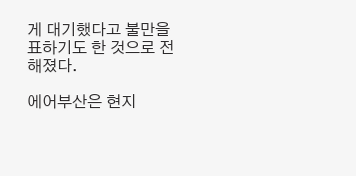게 대기했다고 불만을 표하기도 한 것으로 전해졌다.

에어부산은 현지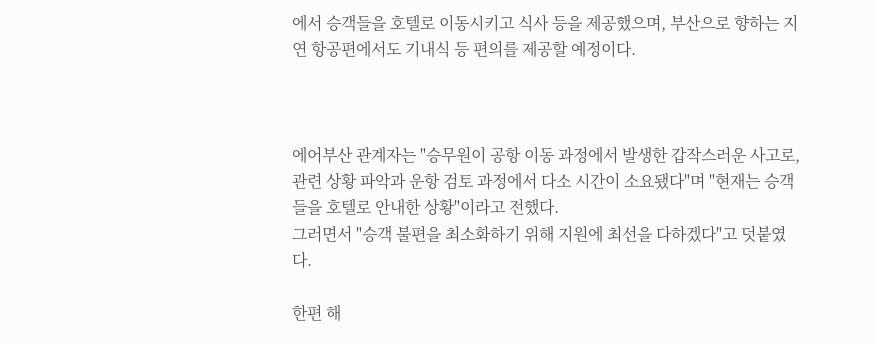에서 승객들을 호텔로 이동시키고 식사 등을 제공했으며, 부산으로 향하는 지연 항공편에서도 기내식 등 편의를 제공할 예정이다.



에어부산 관계자는 "승무원이 공항 이동 과정에서 발생한 갑작스러운 사고로, 관련 상황 파악과 운항 검토 과정에서 다소 시간이 소요됐다"며 "현재는 승객들을 호텔로 안내한 상황"이라고 전했다.
그러면서 "승객 불편을 최소화하기 위해 지원에 최선을 다하겠다"고 덧붙였다.

한편 해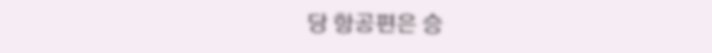당 항공편은 승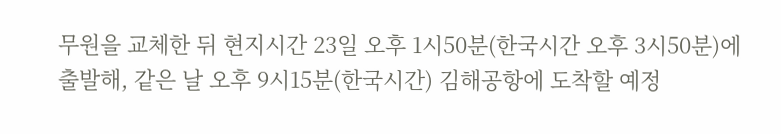무원을 교체한 뒤 현지시간 23일 오후 1시50분(한국시간 오후 3시50분)에 출발해, 같은 날 오후 9시15분(한국시간) 김해공항에 도착할 예정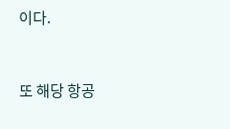이다.


또 해당 항공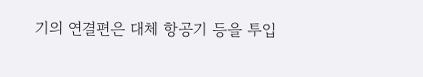기의 연결편은 대체 항공기 등을 투입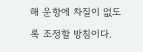해 운항에 차질이 없도록 조정할 방침이다.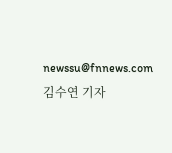newssu@fnnews.com 김수연 기자